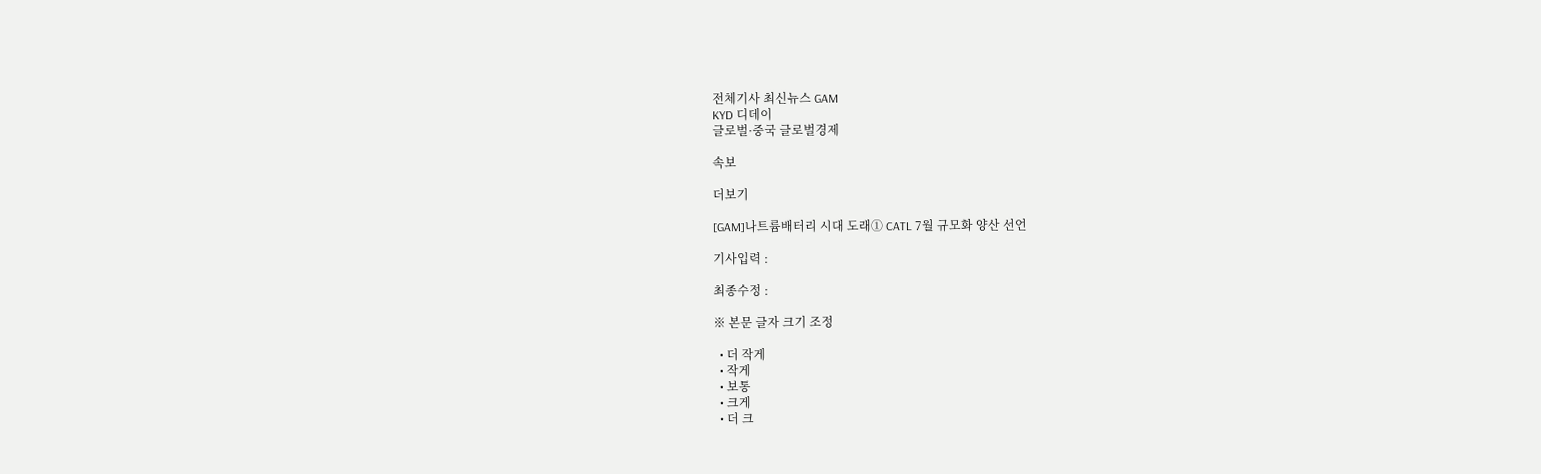전체기사 최신뉴스 GAM
KYD 디데이
글로벌·중국 글로벌경제

속보

더보기

[GAM]나트륨배터리 시대 도래① CATL 7월 규모화 양산 선언

기사입력 :

최종수정 :

※ 본문 글자 크기 조정

  • 더 작게
  • 작게
  • 보통
  • 크게
  • 더 크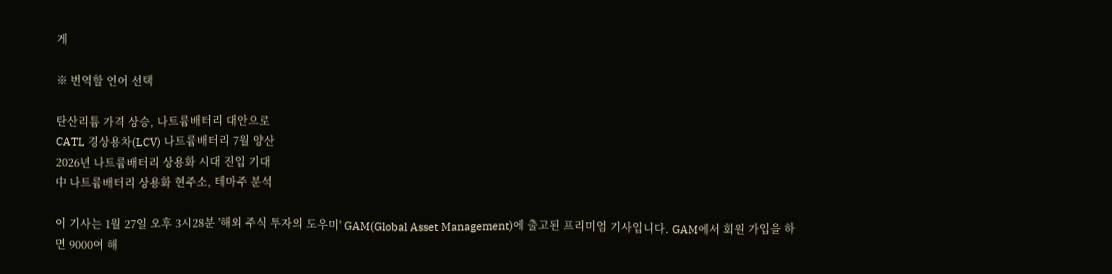게

※ 번역할 언어 선택

탄산리튬 가격 상승, 나트륨배터리 대안으로
CATL 경상용차(LCV) 나트륨배터리 7월 양산
2026년 나트륨배터리 상용화 시대 진입 기대
中 나트륨배터리 상용화 현주소, 테마주 분석

이 기사는 1월 27일 오후 3시28분 '해외 주식 투자의 도우미' GAM(Global Asset Management)에 출고된 프리미엄 기사입니다. GAM에서 회원 가입을 하면 9000여 해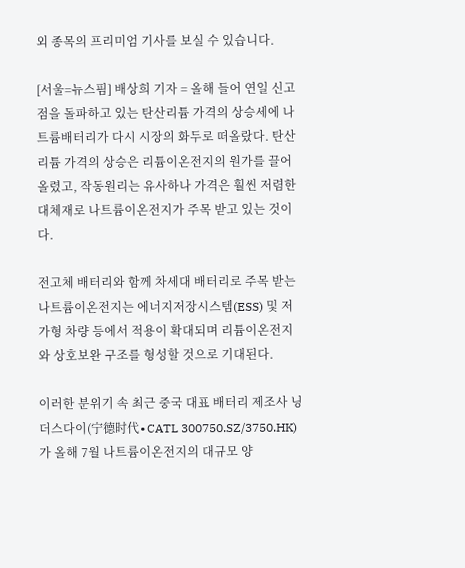외 종목의 프리미엄 기사를 보실 수 있습니다.

[서울=뉴스핌] 배상희 기자 = 올해 들어 연일 신고점을 돌파하고 있는 탄산리튬 가격의 상승세에 나트륨배터리가 다시 시장의 화두로 떠올랐다. 탄산리튬 가격의 상승은 리튬이온전지의 원가를 끌어올렸고, 작동원리는 유사하나 가격은 훨씬 저렴한 대체재로 나트륨이온전지가 주목 받고 있는 것이다.

전고체 배터리와 함께 차세대 배터리로 주목 받는 나트륨이온전지는 에너지저장시스템(ESS) 및 저가형 차량 등에서 적용이 확대되며 리튬이온전지와 상호보완 구조를 형성할 것으로 기대된다.

이러한 분위기 속 최근 중국 대표 배터리 제조사 닝더스다이(宁德时代∙CATL 300750.SZ/3750.HK)가 올해 7월 나트륨이온전지의 대규모 양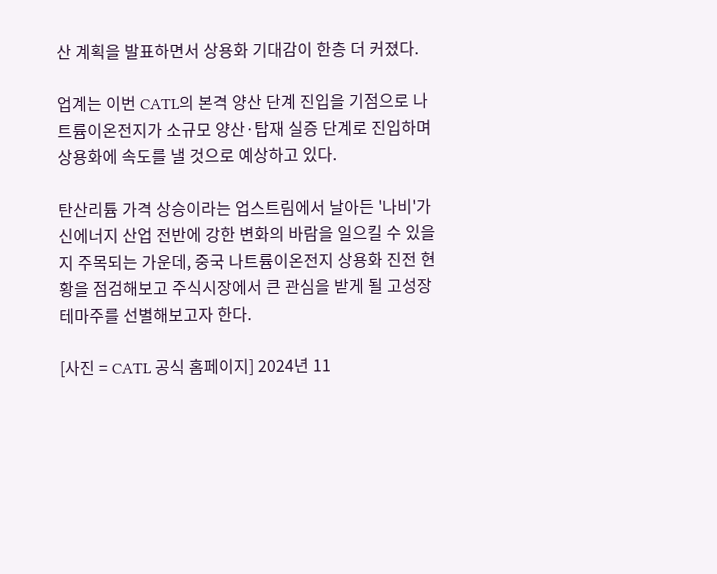산 계획을 발표하면서 상용화 기대감이 한층 더 커졌다.

업계는 이번 CATL의 본격 양산 단계 진입을 기점으로 나트륨이온전지가 소규모 양산·탑재 실증 단계로 진입하며 상용화에 속도를 낼 것으로 예상하고 있다.

탄산리튬 가격 상승이라는 업스트림에서 날아든 '나비'가 신에너지 산업 전반에 강한 변화의 바람을 일으킬 수 있을 지 주목되는 가운데, 중국 나트륨이온전지 상용화 진전 현황을 점검해보고 주식시장에서 큰 관심을 받게 될 고성장 테마주를 선별해보고자 한다.

[사진 = CATL 공식 홈페이지] 2024년 11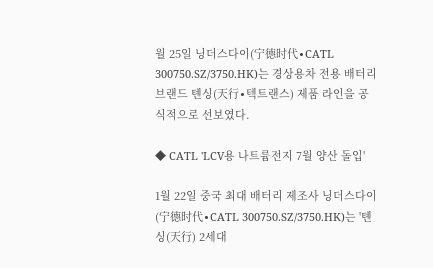월 25일 닝더스다이(宁德时代∙CATL 300750.SZ/3750.HK)는 경상용차 전용 배터리 브랜드 톈싱(天行∙텍트랜스) 제품 라인을 공식적으로 선보였다.

◆ CATL 'LCV용 나트륨전지 7월 양산 돌입'

1월 22일 중국 최대 배터리 제조사 닝더스다이(宁德时代∙CATL 300750.SZ/3750.HK)는 '톈싱(天行) 2세대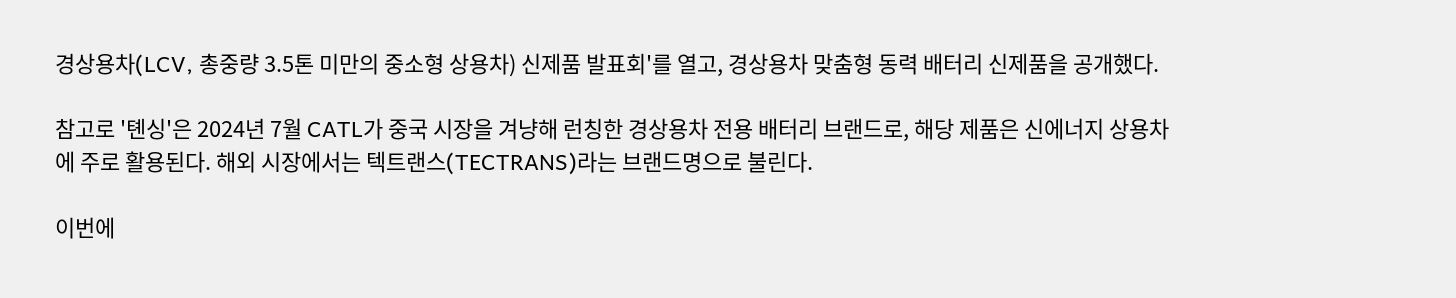경상용차(LCV, 총중량 3.5톤 미만의 중소형 상용차) 신제품 발표회'를 열고, 경상용차 맞춤형 동력 배터리 신제품을 공개했다.

참고로 '톈싱'은 2024년 7월 CATL가 중국 시장을 겨냥해 런칭한 경상용차 전용 배터리 브랜드로, 해당 제품은 신에너지 상용차에 주로 활용된다. 해외 시장에서는 텍트랜스(TECTRANS)라는 브랜드명으로 불린다.

이번에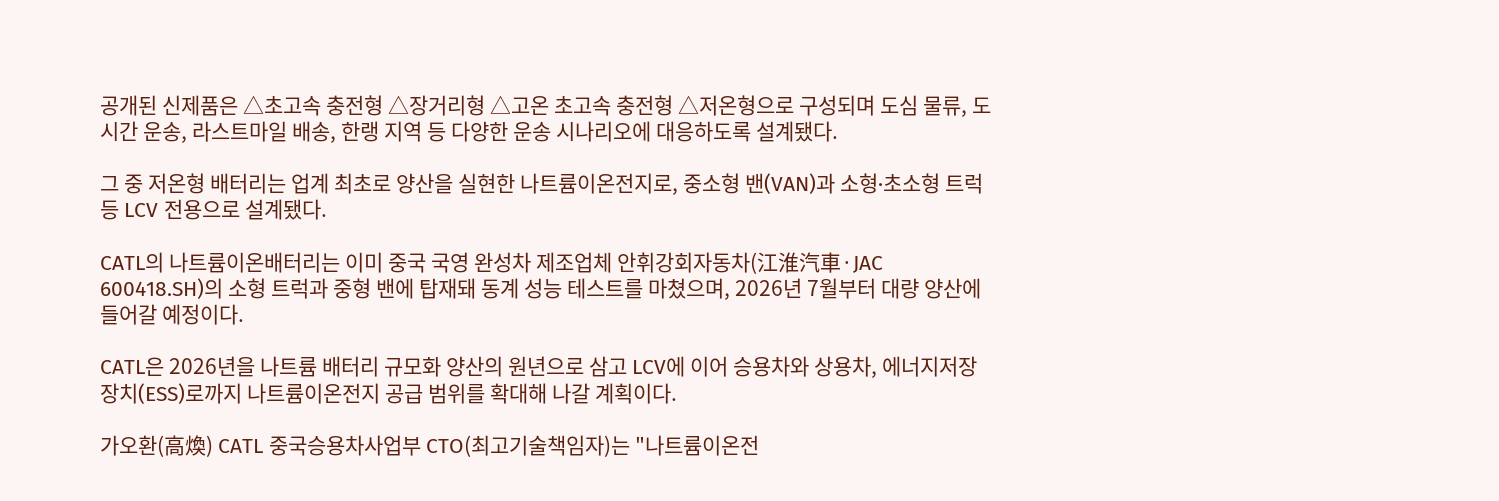공개된 신제품은 △초고속 충전형 △장거리형 △고온 초고속 충전형 △저온형으로 구성되며 도심 물류, 도시간 운송, 라스트마일 배송, 한랭 지역 등 다양한 운송 시나리오에 대응하도록 설계됐다.

그 중 저온형 배터리는 업계 최초로 양산을 실현한 나트륨이온전지로, 중소형 밴(VAN)과 소형∙초소형 트럭 등 LCV 전용으로 설계됐다.

CATL의 나트륨이온배터리는 이미 중국 국영 완성차 제조업체 안휘강회자동차(江淮汽車·JAC 600418.SH)의 소형 트럭과 중형 밴에 탑재돼 동계 성능 테스트를 마쳤으며, 2026년 7월부터 대량 양산에 들어갈 예정이다.

CATL은 2026년을 나트륨 배터리 규모화 양산의 원년으로 삼고 LCV에 이어 승용차와 상용차, 에너지저장장치(ESS)로까지 나트륨이온전지 공급 범위를 확대해 나갈 계획이다.

가오환(高煥) CATL 중국승용차사업부 CTO(최고기술책임자)는 "나트륨이온전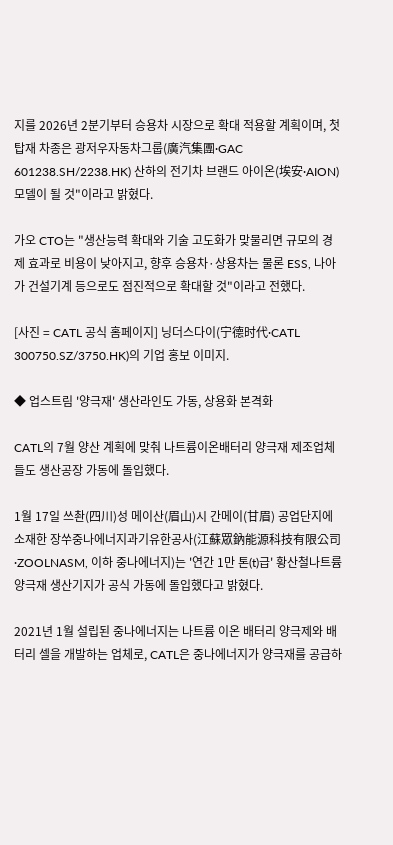지를 2026년 2분기부터 승용차 시장으로 확대 적용할 계획이며, 첫 탑재 차종은 광저우자동차그룹(廣汽集團∙GAC 601238.SH/2238.HK) 산하의 전기차 브랜드 아이온(埃安∙AION) 모델이 될 것"이라고 밝혔다.

가오 CTO는 "생산능력 확대와 기술 고도화가 맞물리면 규모의 경제 효과로 비용이 낮아지고, 향후 승용차·상용차는 물론 ESS, 나아가 건설기계 등으로도 점진적으로 확대할 것"이라고 전했다.

[사진 = CATL 공식 홈페이지] 닝더스다이(宁德时代∙CATL 300750.SZ/3750.HK)의 기업 홍보 이미지.

◆ 업스트림 '양극재' 생산라인도 가동, 상용화 본격화

CATL의 7월 양산 계획에 맞춰 나트륨이온배터리 양극재 제조업체들도 생산공장 가동에 돌입했다.

1월 17일 쓰촨(四川)성 메이산(眉山)시 간메이(甘眉) 공업단지에 소재한 장쑤중나에너지과기유한공사(江蘇眾鈉能源科技有限公司∙ZOOLNASM, 이하 중나에너지)는 '연간 1만 톤(t)급' 황산철나트륨 양극재 생산기지가 공식 가동에 돌입했다고 밝혔다.

2021년 1월 설립된 중나에너지는 나트륨 이온 배터리 양극제와 배터리 셀을 개발하는 업체로, CATL은 중나에너지가 양극재를 공급하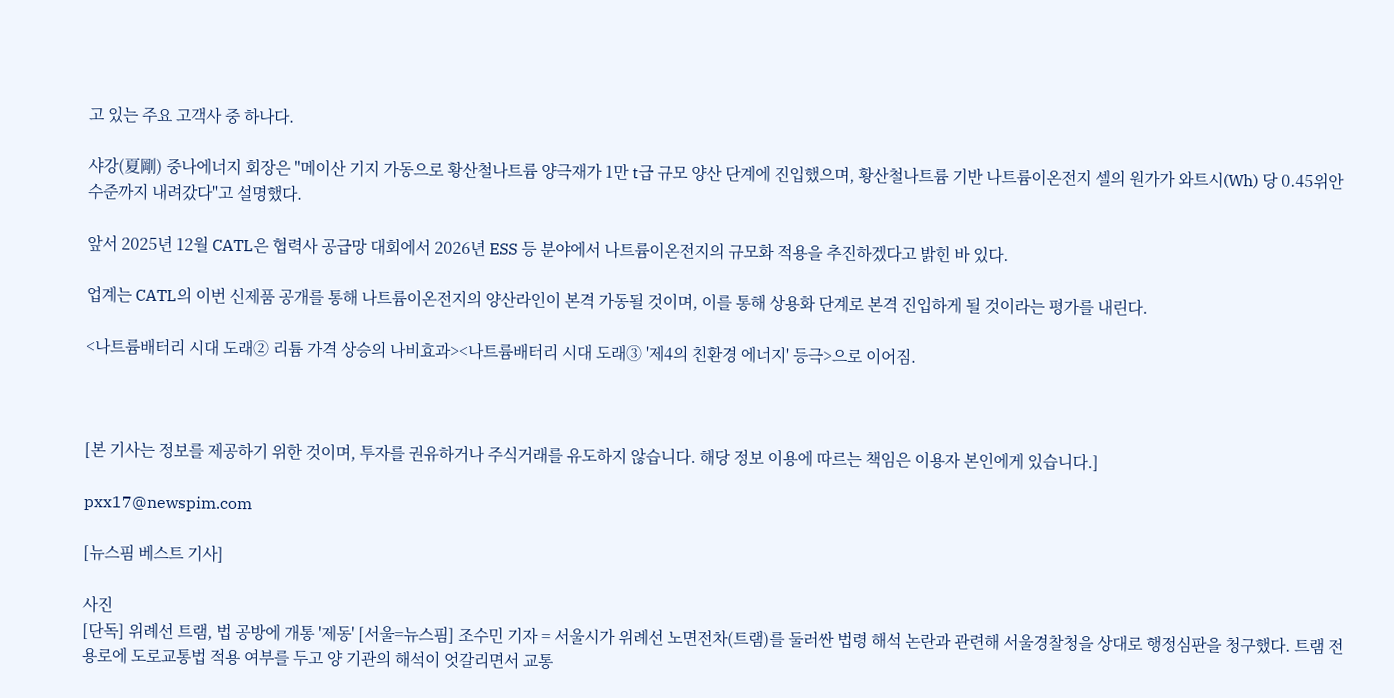고 있는 주요 고객사 중 하나다.

샤강(夏剛) 중나에너지 회장은 "메이산 기지 가동으로 황산철나트륨 양극재가 1만 t급 규모 양산 단계에 진입했으며, 황산철나트륨 기반 나트륨이온전지 셀의 원가가 와트시(Wh) 당 0.45위안 수준까지 내려갔다"고 설명했다.

앞서 2025년 12월 CATL은 협력사 공급망 대회에서 2026년 ESS 등 분야에서 나트륨이온전지의 규모화 적용을 추진하겠다고 밝힌 바 있다.

업계는 CATL의 이번 신제품 공개를 통해 나트륨이온전지의 양산라인이 본격 가동될 것이며, 이를 통해 상용화 단계로 본격 진입하게 될 것이라는 평가를 내린다.

<나트륨배터리 시대 도래② 리튬 가격 상승의 나비효과><나트륨배터리 시대 도래③ '제4의 친환경 에너지' 등극>으로 이어짐.



[본 기사는 정보를 제공하기 위한 것이며, 투자를 권유하거나 주식거래를 유도하지 않습니다. 해당 정보 이용에 따르는 책임은 이용자 본인에게 있습니다.]

pxx17@newspim.com

[뉴스핌 베스트 기사]

사진
[단독] 위례선 트램, 법 공방에 개통 '제동' [서울=뉴스핌] 조수민 기자 = 서울시가 위례선 노면전차(트램)를 둘러싼 법령 해석 논란과 관련해 서울경찰청을 상대로 행정심판을 청구했다. 트램 전용로에 도로교통법 적용 여부를 두고 양 기관의 해석이 엇갈리면서 교통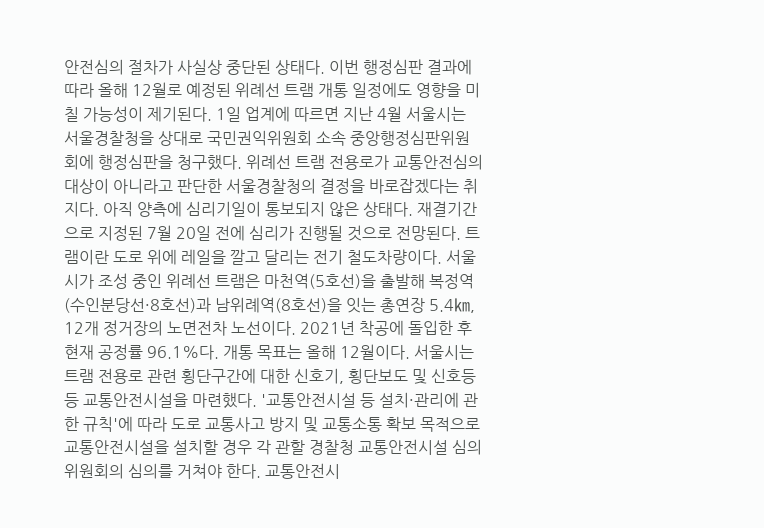안전심의 절차가 사실상 중단된 상태다. 이번 행정심판 결과에 따라 올해 12월로 예정된 위례선 트램 개통 일정에도 영향을 미칠 가능성이 제기된다. 1일 업계에 따르면 지난 4월 서울시는 서울경찰청을 상대로 국민권익위원회 소속 중앙행정심판위원회에 행정심판을 청구했다. 위례선 트램 전용로가 교통안전심의 대상이 아니라고 판단한 서울경찰청의 결정을 바로잡겠다는 취지다. 아직 양측에 심리기일이 통보되지 않은 상태다. 재결기간으로 지정된 7월 20일 전에 심리가 진행될 것으로 전망된다. 트램이란 도로 위에 레일을 깔고 달리는 전기 철도차량이다. 서울시가 조성 중인 위례선 트램은 마천역(5호선)을 출발해 복정역(수인분당선·8호선)과 남위례역(8호선)을 잇는 총연장 5.4㎞, 12개 정거장의 노면전차 노선이다. 2021년 착공에 돌입한 후 현재 공정률 96.1%다. 개통 목표는 올해 12월이다. 서울시는 트램 전용로 관련 횡단구간에 대한 신호기, 횡단보도 및 신호등 등 교통안전시설을 마련했다. '교통안전시설 등 설치·관리에 관한 규칙'에 따라 도로 교통사고 방지 및 교통소통 확보 목적으로 교통안전시설을 설치할 경우 각 관할 경찰청 교통안전시설 심의위원회의 심의를 거쳐야 한다. 교통안전시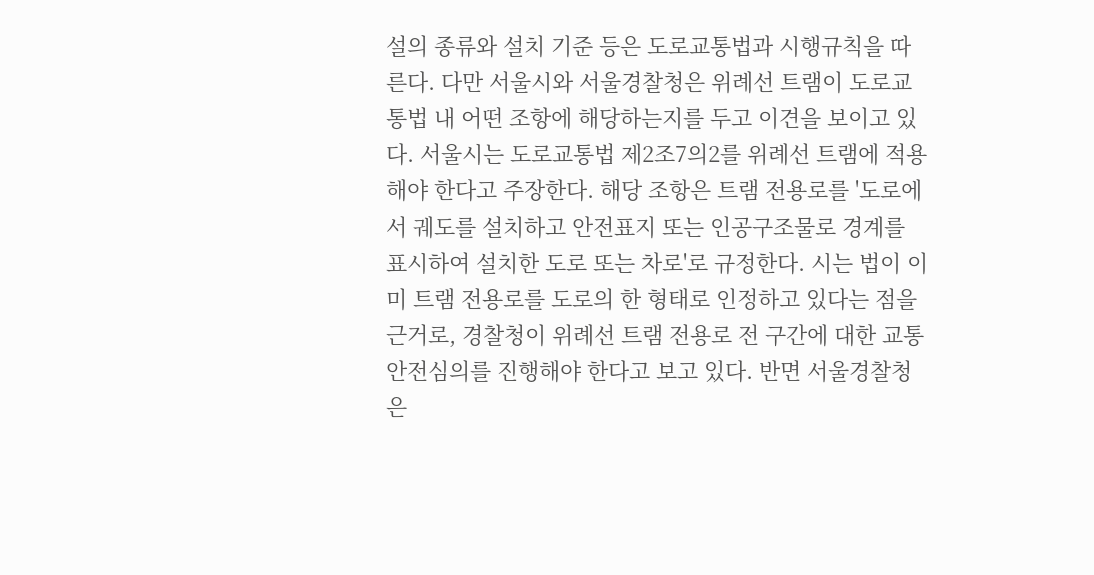설의 종류와 설치 기준 등은 도로교통법과 시행규칙을 따른다. 다만 서울시와 서울경찰청은 위례선 트램이 도로교통법 내 어떤 조항에 해당하는지를 두고 이견을 보이고 있다. 서울시는 도로교통법 제2조7의2를 위례선 트램에 적용해야 한다고 주장한다. 해당 조항은 트램 전용로를 '도로에서 궤도를 설치하고 안전표지 또는 인공구조물로 경계를 표시하여 설치한 도로 또는 차로'로 규정한다. 시는 법이 이미 트램 전용로를 도로의 한 형태로 인정하고 있다는 점을 근거로, 경찰청이 위례선 트램 전용로 전 구간에 대한 교통안전심의를 진행해야 한다고 보고 있다. 반면 서울경찰청은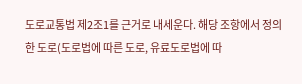도로교통법 제2조1를 근거로 내세운다. 해당 조항에서 정의한 도로(도로법에 따른 도로, 유료도로법에 따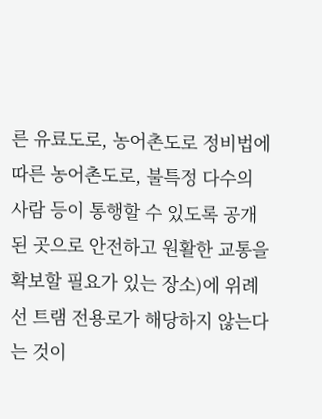른 유료도로, 농어촌도로 정비법에 따른 농어촌도로, 불특정 다수의 사람 등이 통행할 수 있도록 공개된 곳으로 안전하고 원활한 교통을 확보할 필요가 있는 장소)에 위례선 트램 전용로가 해당하지 않는다는 것이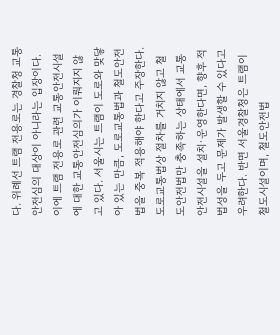다. 위례선 트램 전용로는 경찰청 교통안전심의 대상이 아니라는 입장이다. 이에 트램 전용로 관련 교통안전시설에 대한 교통안전심의가 이뤄지지 않고 있다. 서울시는 트램이 도로와 맞닿아 있는 만큼, 도로교통법과 철도안전법을 중복 적용해야 한다고 주장한다. 도로교통법상 절차를 거치지 않고 철도안전법만 충족하는 상태에서 교통안전시설을 설치·운영한다면, 향후 적법성을 두고 문제가 발생할 수 있다고 우려한다. 반면 서울경찰청은 트램이 철도시설이며, 철도안전법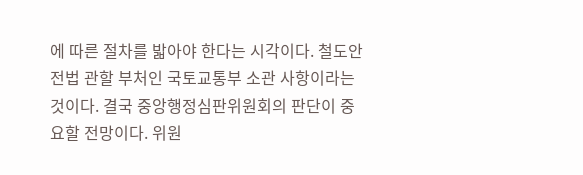에 따른 절차를 밟아야 한다는 시각이다. 철도안전법 관할 부처인 국토교통부 소관 사항이라는 것이다. 결국 중앙행정심판위원회의 판단이 중요할 전망이다. 위원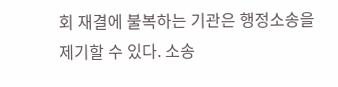회 재결에 불복하는 기관은 행정소송을 제기할 수 있다. 소송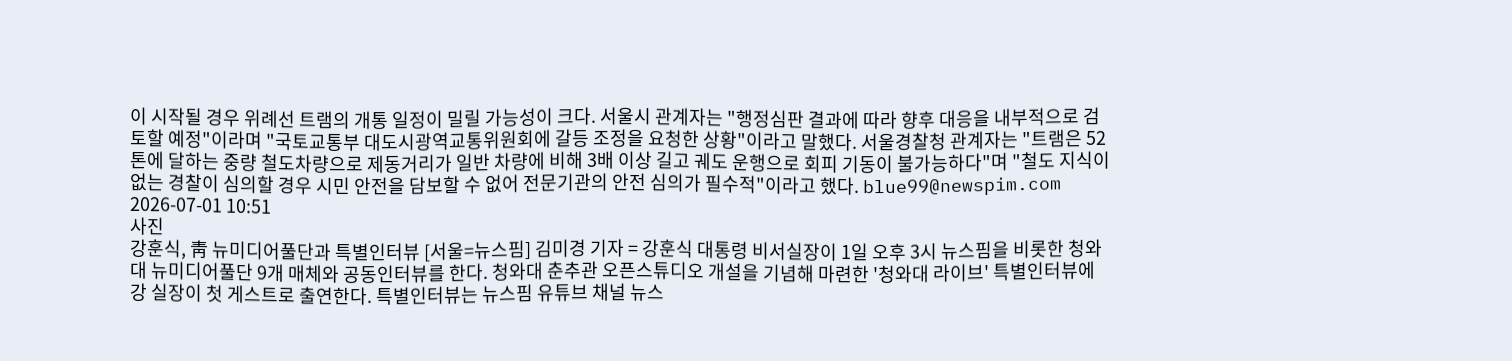이 시작될 경우 위례선 트램의 개통 일정이 밀릴 가능성이 크다. 서울시 관계자는 "행정심판 결과에 따라 향후 대응을 내부적으로 검토할 예정"이라며 "국토교통부 대도시광역교통위원회에 갈등 조정을 요청한 상황"이라고 말했다. 서울경찰청 관계자는 "트램은 52톤에 달하는 중량 철도차량으로 제동거리가 일반 차량에 비해 3배 이상 길고 궤도 운행으로 회피 기동이 불가능하다"며 "철도 지식이 없는 경찰이 심의할 경우 시민 안전을 담보할 수 없어 전문기관의 안전 심의가 필수적"이라고 했다. blue99@newspim.com 2026-07-01 10:51
사진
강훈식, 靑 뉴미디어풀단과 특별인터뷰 [서울=뉴스핌] 김미경 기자 = 강훈식 대통령 비서실장이 1일 오후 3시 뉴스핌을 비롯한 청와대 뉴미디어풀단 9개 매체와 공동인터뷰를 한다. 청와대 춘추관 오픈스튜디오 개설을 기념해 마련한 '청와대 라이브' 특별인터뷰에 강 실장이 첫 게스트로 출연한다. 특별인터뷰는 뉴스핌 유튜브 채널 뉴스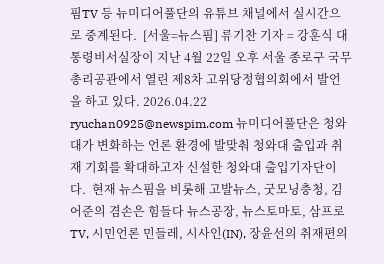핌TV 등 뉴미디어풀단의 유튜브 채널에서 실시간으로 중계된다.  [서울=뉴스핌] 류기찬 기자 = 강훈식 대통령비서실장이 지난 4월 22일 오후 서울 종로구 국무총리공관에서 열린 제8차 고위당정협의회에서 발언을 하고 있다. 2026.04.22 ryuchan0925@newspim.com 뉴미디어풀단은 청와대가 변화하는 언론 환경에 발맞춰 청와대 출입과 취재 기회를 확대하고자 신설한 청와대 출입기자단이다.  현재 뉴스핌을 비롯해 고발뉴스, 굿모닝충청, 김어준의 겸손은 힘들다 뉴스공장, 뉴스토마토, 삼프로TV, 시민언론 민들레, 시사인(IN), 장윤선의 취재편의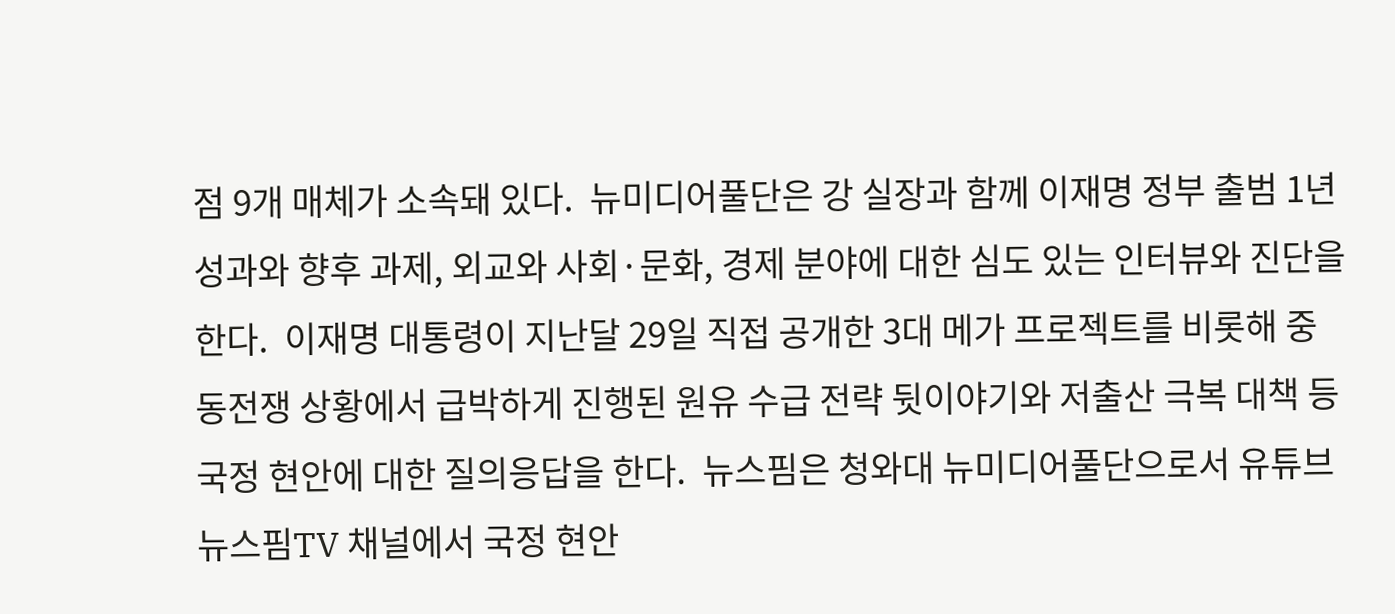점 9개 매체가 소속돼 있다.  뉴미디어풀단은 강 실장과 함께 이재명 정부 출범 1년 성과와 향후 과제, 외교와 사회·문화, 경제 분야에 대한 심도 있는 인터뷰와 진단을 한다.  이재명 대통령이 지난달 29일 직접 공개한 3대 메가 프로젝트를 비롯해 중동전쟁 상황에서 급박하게 진행된 원유 수급 전략 뒷이야기와 저출산 극복 대책 등 국정 현안에 대한 질의응답을 한다.  뉴스핌은 청와대 뉴미디어풀단으로서 유튜브 뉴스핌TV 채널에서 국정 현안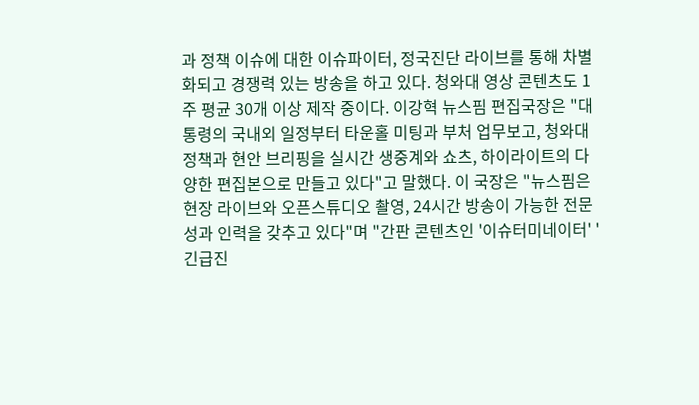과 정책 이슈에 대한 이슈파이터, 정국진단 라이브를 통해 차별화되고 경쟁력 있는 방송을 하고 있다. 청와대 영상 콘텐츠도 1주 평균 30개 이상 제작 중이다. 이강혁 뉴스핌 편집국장은 "대통령의 국내외 일정부터 타운홀 미팅과 부처 업무보고, 청와대 정책과 현안 브리핑을 실시간 생중계와 쇼츠, 하이라이트의 다양한 편집본으로 만들고 있다"고 말했다. 이 국장은 "뉴스핌은 현장 라이브와 오픈스튜디오 촬영, 24시간 방송이 가능한 전문성과 인력을 갖추고 있다"며 "간판 콘텐츠인 '이슈터미네이터' '긴급진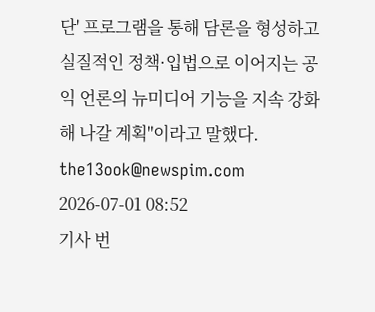단' 프로그램을 통해 담론을 형성하고 실질적인 정책·입법으로 이어지는 공익 언론의 뉴미디어 기능을 지속 강화해 나갈 계획"이라고 말했다. the13ook@newspim.com 2026-07-01 08:52
기사 번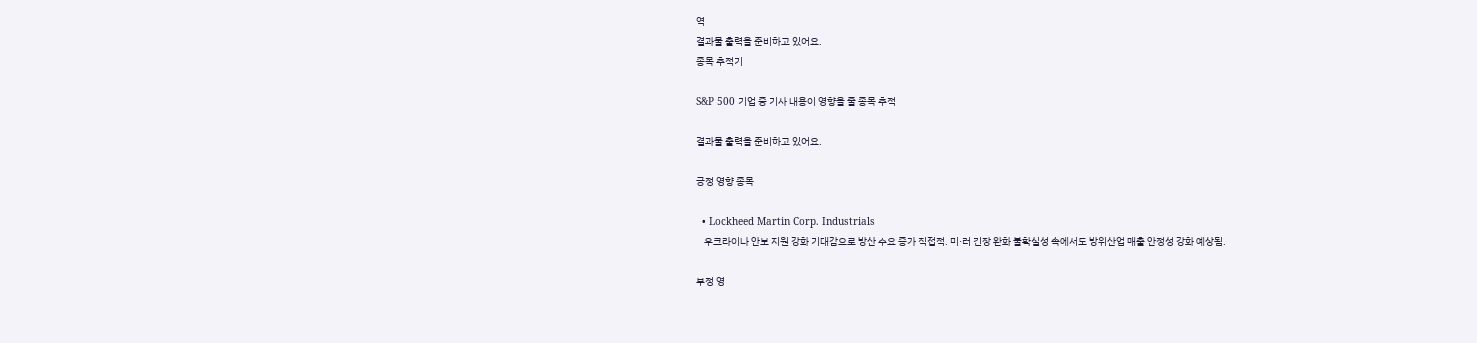역
결과물 출력을 준비하고 있어요.
종목 추적기

S&P 500 기업 중 기사 내용이 영향을 줄 종목 추적

결과물 출력을 준비하고 있어요.

긍정 영향 종목

  • Lockheed Martin Corp. Industrials
    우크라이나 안보 지원 강화 기대감으로 방산 수요 증가 직접적. 미·러 긴장 완화 불확실성 속에서도 방위산업 매출 안정성 강화 예상됨.

부정 영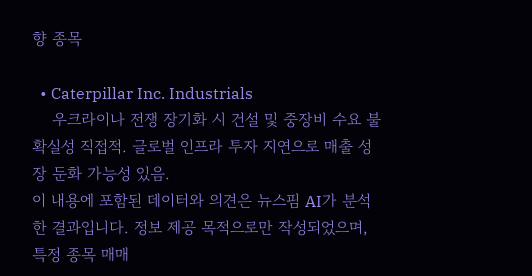향 종목

  • Caterpillar Inc. Industrials
    우크라이나 전쟁 장기화 시 건설 및 중장비 수요 불확실성 직접적. 글로벌 인프라 투자 지연으로 매출 성장 둔화 가능성 있음.
이 내용에 포함된 데이터와 의견은 뉴스핌 AI가 분석한 결과입니다. 정보 제공 목적으로만 작성되었으며, 특정 종목 매매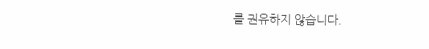를 권유하지 않습니다.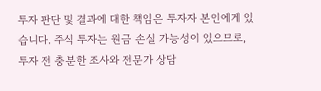투자 판단 및 결과에 대한 책임은 투자자 본인에게 있습니다. 주식 투자는 원금 손실 가능성이 있으므로, 투자 전 충분한 조사와 전문가 상담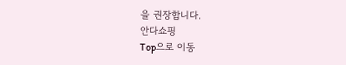을 권장합니다.
안다쇼핑
Top으로 이동